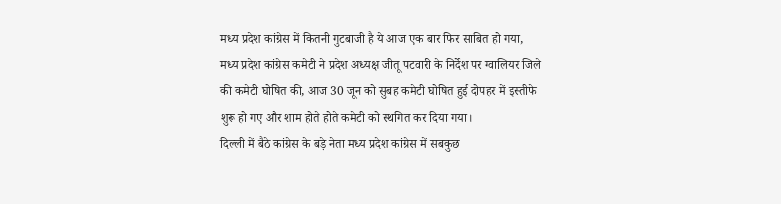मध्य प्रदेश कांग्रेस में कितनी गुटबाजी है ये आज एक बार फिर साबित हो गया, मध्य प्रदेश कांग्रेस कमेटी ने प्रदेश अध्यक्ष जीतू पटवारी के निर्देश पर ग्वालियर जिले की कमेटी घोषित की, आज 30 जून को सुबह कमेटी घोषित हुई दोपहर में इस्तीफे शुरू हो गए और शाम होते होते कमेटी को स्थगित कर दिया गया।
दिल्ली में बैठे कांग्रेस के बड़े नेता मध्य प्रदेश कांग्रेस में सबकुछ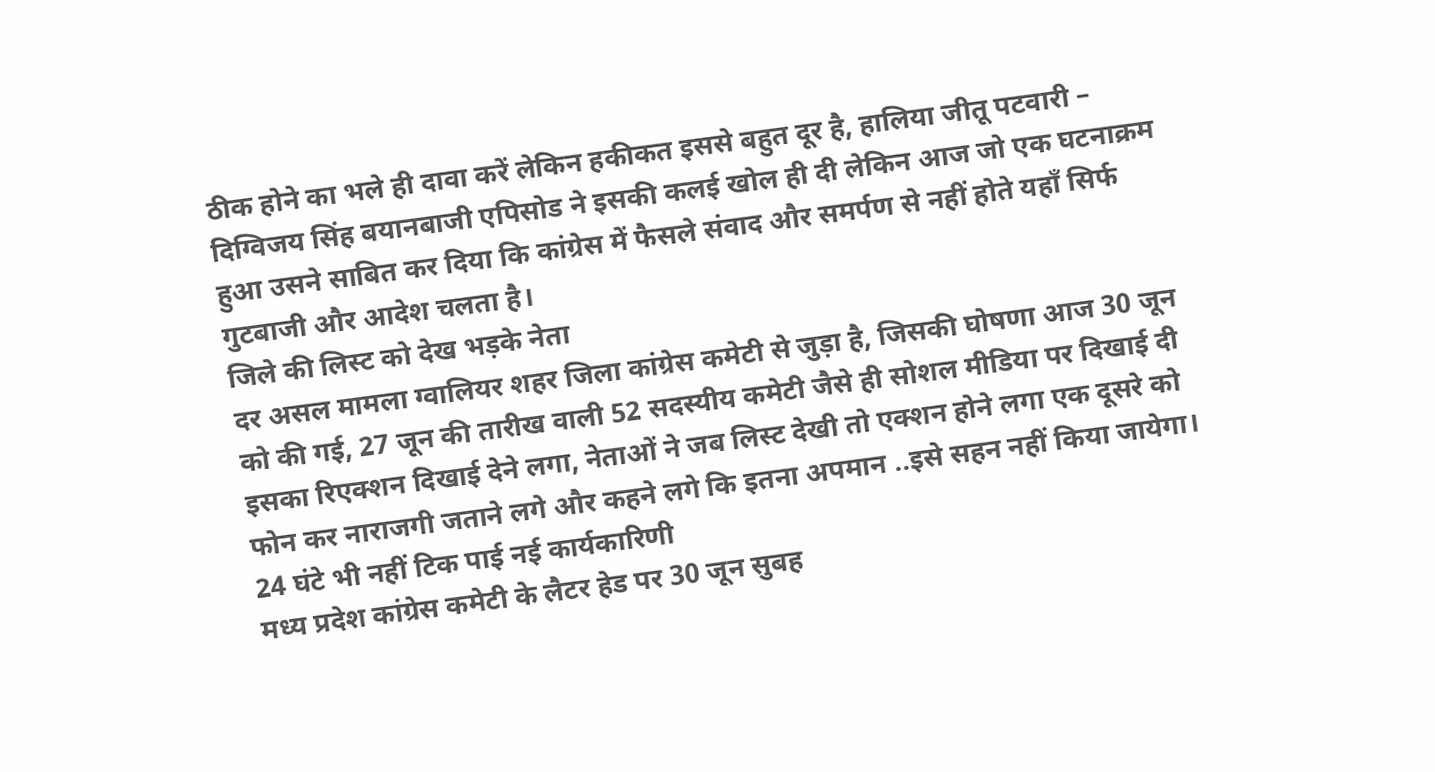ठीक होने का भले ही दावा करें लेकिन हकीकत इससे बहुत दूर है, हालिया जीतू पटवारी – दिग्विजय सिंह बयानबाजी एपिसोड ने इसकी कलई खोल ही दी लेकिन आज जो एक घटनाक्रम हुआ उसने साबित कर दिया कि कांग्रेस में फैसले संवाद और समर्पण से नहीं होते यहाँ सिर्फ गुटबाजी और आदेश चलता है।
जिले की लिस्ट को देख भड़के नेता
दर असल मामला ग्वालियर शहर जिला कांग्रेस कमेटी से जुड़ा है, जिसकी घोषणा आज 30 जून को की गई, 27 जून की तारीख वाली 52 सदस्यीय कमेटी जैसे ही सोशल मीडिया पर दिखाई दी इसका रिएक्शन दिखाई देने लगा, नेताओं ने जब लिस्ट देखी तो एक्शन होने लगा एक दूसरे को फोन कर नाराजगी जताने लगे और कहने लगे कि इतना अपमान ..इसे सहन नहीं किया जायेगा।
24 घंटे भी नहीं टिक पाई नई कार्यकारिणी
मध्य प्रदेश कांग्रेस कमेटी के लैटर हेड पर 30 जून सुबह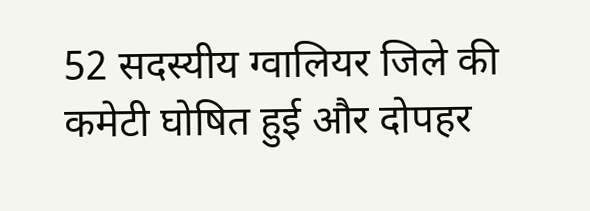52 सदस्यीय ग्वालियर जिले की कमेटी घोषित हुई और दोपहर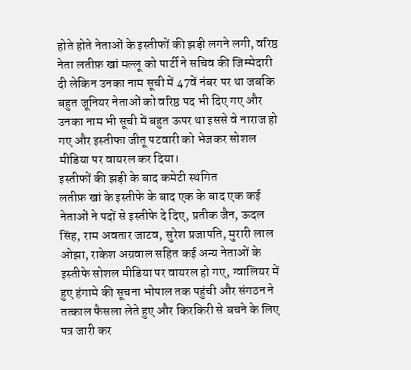होते होते नेताओं के इस्तीफों की झड़ी लगने लगी, वरिष्ठ नेता लतीफ़ खां मल्लू को पार्टी ने सचिव की जिम्मेदारी दी लेकिन उनका नाम सूची में 47वें नंबर पर था जबकि बहुत जूनियर नेताओं को वरिष्ठ पद भी दिए गए और उनका नाम भी सूची में बहुत ऊपर था इससे वे नाराज हो गए और इस्तीफा जीतू पटवारी को भेजकर सोशल मीडिया पर वायरल कर दिया।
इस्तीफों की झड़ी के बाद कमेटी स्थगित
लतीफ़ खां के इस्तीफे के बाद एक के बाद एक कई नेताओं ने पदों से इस्तीफे दे दिए, प्रतीक जैन, ऊदल सिंह, राम अवतार जाटव, सुरेश प्रजापति, मुरारी लाल ओझा, राकेश अग्रवाल सहित कई अन्य नेताओं के इस्तीफे सोशल मीडिया पर वायरल हो गए, ग्वालियर में हुए हंगामे की सूचना भोपाल तक पहुंची और संगठन ने तत्काल फैसला लेते हुए और किरकिरी से बचने के लिए पत्र जारी कर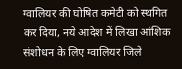ग्वालियर की घोषित कमेटी को स्थगित कर दिया, नये आदेश में लिखा आंशिक संशोधन के लिए ग्वालियर जिले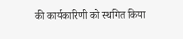की कार्यकारिणी को स्थगित किया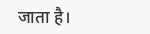जाता है।